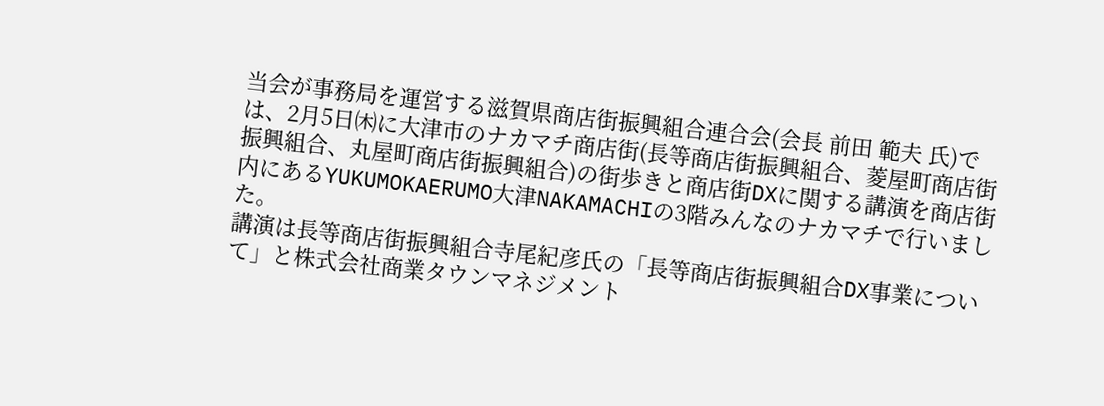当会が事務局を運営する滋賀県商店街振興組合連合会(会長 前田 範夫 氏)では、2月5日㈭に大津市のナカマチ商店街(長等商店街振興組合、菱屋町商店街振興組合、丸屋町商店街振興組合)の街歩きと商店街DXに関する講演を商店街内にあるYUKUMOKAERUMO大津NAKAMACHIの3階みんなのナカマチで行いました。
講演は長等商店街振興組合寺尾紀彦氏の「長等商店街振興組合DX事業について」と株式会社商業タウンマネジメント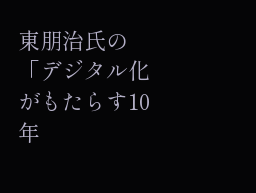東朋治氏の「デジタル化がもたらす10年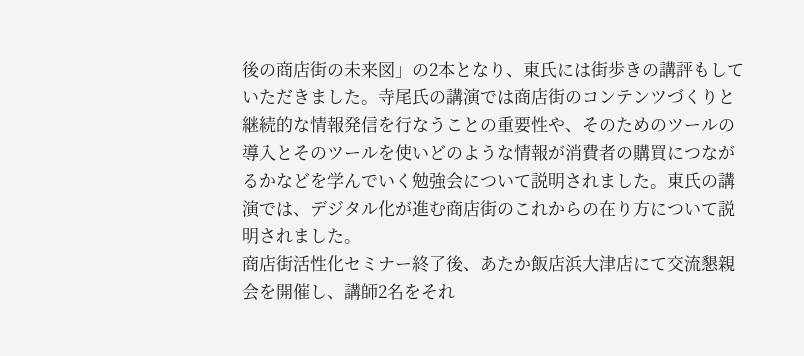後の商店街の未来図」の2本となり、東氏には街歩きの講評もしていただきました。寺尾氏の講演では商店街のコンテンツづくりと継続的な情報発信を行なうことの重要性や、そのためのツールの導入とそのツールを使いどのような情報が消費者の購買につながるかなどを学んでいく勉強会について説明されました。東氏の講演では、デジタル化が進む商店街のこれからの在り方について説明されました。
商店街活性化セミナー終了後、あたか飯店浜大津店にて交流懇親会を開催し、講師2名をそれ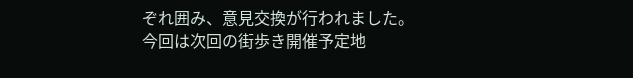ぞれ囲み、意見交換が行われました。今回は次回の街歩き開催予定地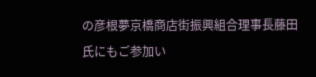の彦根夢京橋商店街振興組合理事長藤田氏にもご参加い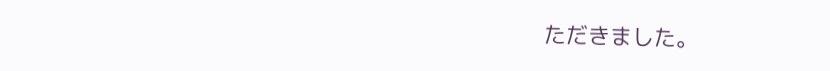ただきました。